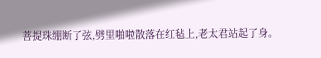菩提珠绷断了弦,劈里啪啦散落在红毡上,老太君站起了身。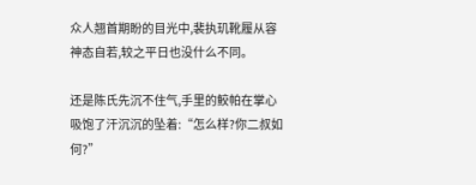众人翘首期盼的目光中,裴执玑靴履从容神态自若,较之平日也没什么不同。

还是陈氏先沉不住气,手里的鲛帕在掌心吸饱了汗沉沉的坠着:“怎么样?你二叔如何?”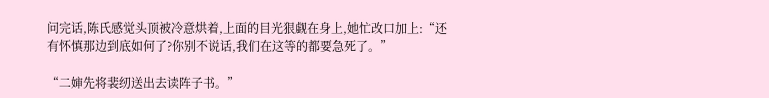问完话,陈氏感觉头顶被冷意烘着,上面的目光狠觑在身上,她忙改口加上:“还有怀慎那边到底如何了?你别不说话,我们在这等的都要急死了。”

“二婶先将裴纫送出去读阵子书。”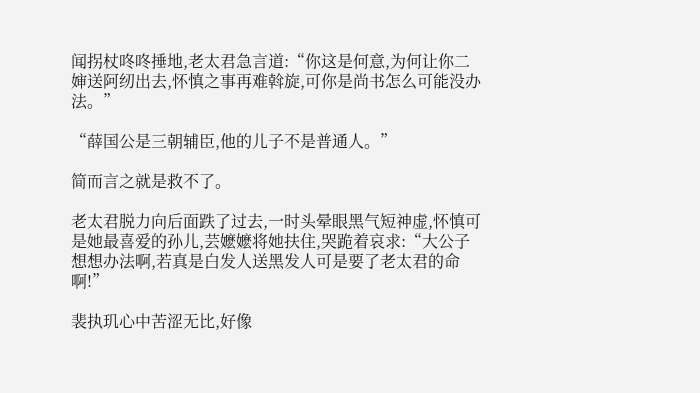闻拐杖咚咚捶地,老太君急言道:“你这是何意,为何让你二婶送阿纫出去,怀慎之事再难斡旋,可你是尚书怎么可能没办法。”

“薛国公是三朝辅臣,他的儿子不是普通人。”

简而言之就是救不了。

老太君脱力向后面跌了过去,一时头晕眼黑气短神虚,怀慎可是她最喜爱的孙儿,芸嬷嬷将她扶住,哭跪着哀求:“大公子想想办法啊,若真是白发人送黑发人可是要了老太君的命啊!”

裴执玑心中苦涩无比,好像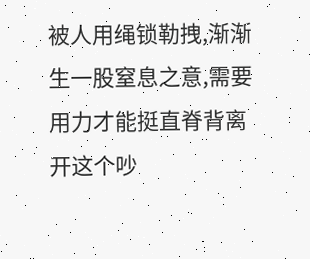被人用绳锁勒拽,渐渐生一股窒息之意,需要用力才能挺直脊背离开这个吵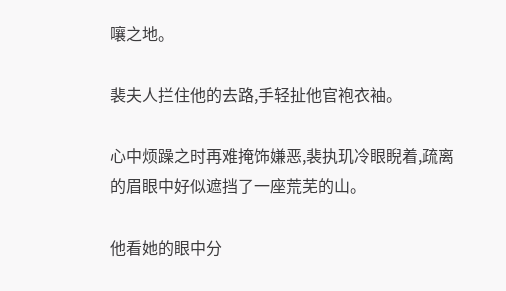嚷之地。

裴夫人拦住他的去路,手轻扯他官袍衣袖。

心中烦躁之时再难掩饰嫌恶,裴执玑冷眼睨着,疏离的眉眼中好似遮挡了一座荒芜的山。

他看她的眼中分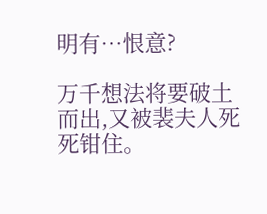明有…恨意?

万千想法将要破土而出,又被裴夫人死死钳住。